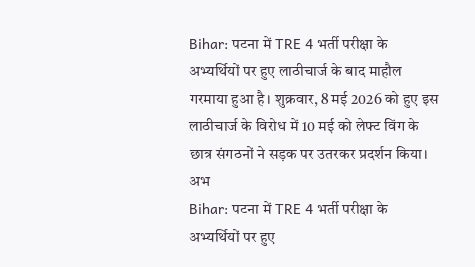Bihar: पटना में TRE 4 भर्ती परीक्षा के अभ्यर्थियों पर हुए लाठीचार्ज के बाद माहौल गरमाया हुआ है। शुक्रवार, 8 मई 2026 को हुए इस लाठीचार्ज के विरोध में 10 मई को लेफ्ट विंग के छात्र संगठनों ने सड़क पर उतरकर प्रदर्शन किया। अभ
Bihar: पटना में TRE 4 भर्ती परीक्षा के अभ्यर्थियों पर हुए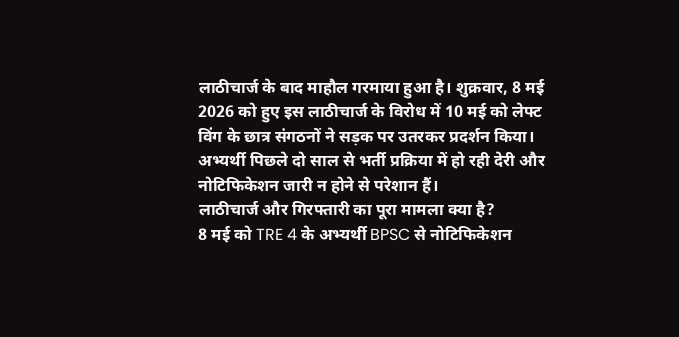लाठीचार्ज के बाद माहौल गरमाया हुआ है। शुक्रवार, 8 मई 2026 को हुए इस लाठीचार्ज के विरोध में 10 मई को लेफ्ट विंग के छात्र संगठनों ने सड़क पर उतरकर प्रदर्शन किया। अभ्यर्थी पिछले दो साल से भर्ती प्रक्रिया में हो रही देरी और नोटिफिकेशन जारी न होने से परेशान हैं।
लाठीचार्ज और गिरफ्तारी का पूरा मामला क्या है?
8 मई को TRE 4 के अभ्यर्थी BPSC से नोटिफिकेशन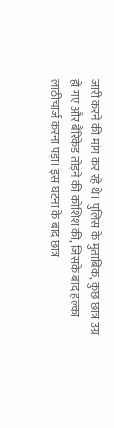जारी करने की मांग कर रहे थे। पुलिस के मुताबिक, कुछ छात्र उग्र हो गए और बैरिकेड तोड़ने की कोशिश की, जिसके बाद हल्का लाठीचार्ज करना पड़ा। इस घटना के बाद छात्र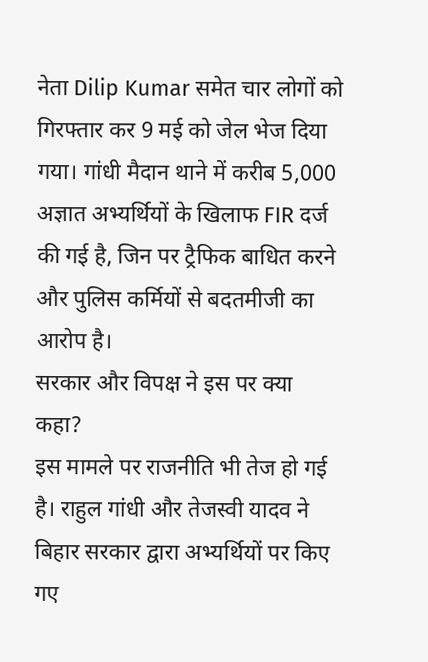नेता Dilip Kumar समेत चार लोगों को गिरफ्तार कर 9 मई को जेल भेज दिया गया। गांधी मैदान थाने में करीब 5,000 अज्ञात अभ्यर्थियों के खिलाफ FIR दर्ज की गई है, जिन पर ट्रैफिक बाधित करने और पुलिस कर्मियों से बदतमीजी का आरोप है।
सरकार और विपक्ष ने इस पर क्या कहा?
इस मामले पर राजनीति भी तेज हो गई है। राहुल गांधी और तेजस्वी यादव ने बिहार सरकार द्वारा अभ्यर्थियों पर किए गए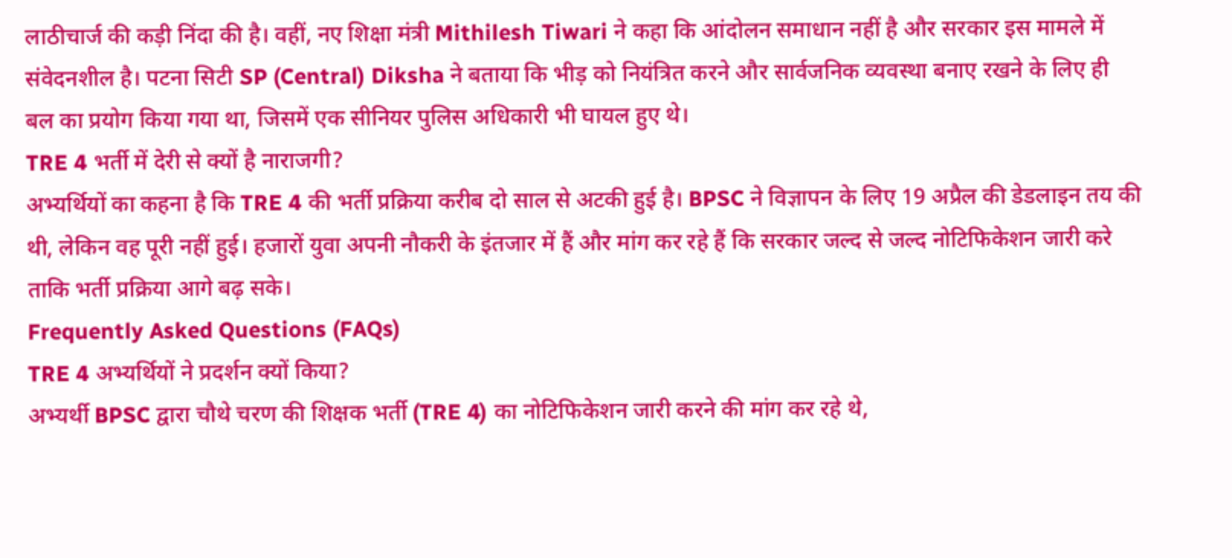लाठीचार्ज की कड़ी निंदा की है। वहीं, नए शिक्षा मंत्री Mithilesh Tiwari ने कहा कि आंदोलन समाधान नहीं है और सरकार इस मामले में संवेदनशील है। पटना सिटी SP (Central) Diksha ने बताया कि भीड़ को नियंत्रित करने और सार्वजनिक व्यवस्था बनाए रखने के लिए ही बल का प्रयोग किया गया था, जिसमें एक सीनियर पुलिस अधिकारी भी घायल हुए थे।
TRE 4 भर्ती में देरी से क्यों है नाराजगी?
अभ्यर्थियों का कहना है कि TRE 4 की भर्ती प्रक्रिया करीब दो साल से अटकी हुई है। BPSC ने विज्ञापन के लिए 19 अप्रैल की डेडलाइन तय की थी, लेकिन वह पूरी नहीं हुई। हजारों युवा अपनी नौकरी के इंतजार में हैं और मांग कर रहे हैं कि सरकार जल्द से जल्द नोटिफिकेशन जारी करे ताकि भर्ती प्रक्रिया आगे बढ़ सके।
Frequently Asked Questions (FAQs)
TRE 4 अभ्यर्थियों ने प्रदर्शन क्यों किया?
अभ्यर्थी BPSC द्वारा चौथे चरण की शिक्षक भर्ती (TRE 4) का नोटिफिकेशन जारी करने की मांग कर रहे थे,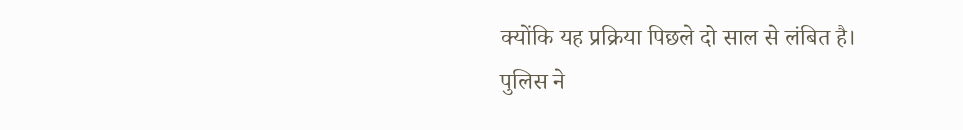क्योंकि यह प्रक्रिया पिछले दो साल से लंबित है।
पुलिस ने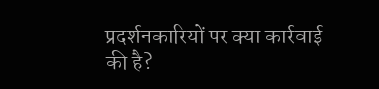प्रदर्शनकारियों पर क्या कार्रवाई की है?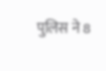पुलिस ने 8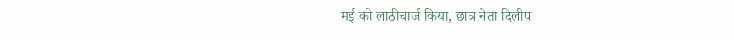मई को लाठीचार्ज किया, छात्र नेता दिलीप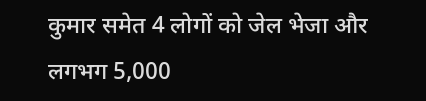कुमार समेत 4 लोगों को जेल भेजा और लगभग 5,000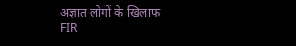अज्ञात लोगों के खिलाफ FIR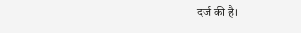दर्ज की है।